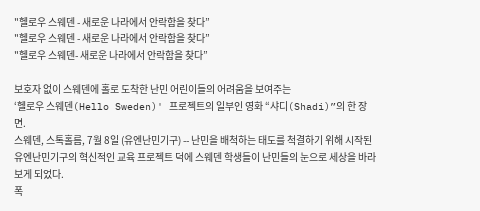"헬로우 스웨덴 - 새로운 나라에서 안락함을 찾다”
"헬로우 스웨덴 - 새로운 나라에서 안락함을 찾다”
"헬로우 스웨덴- 새로운 나라에서 안락함을 찾다”

보호자 없이 스웨덴에 홀로 도착한 난민 어린이들의 어려움을 보여주는
‘헬로우 스웨덴(Hello Sweden)' 프로젝트의 일부인 영화 “샤디(Shadi)”의 한 장면.
스웨덴, 스톡홀름, 7월 8일 (유엔난민기구) -- 난민을 배척하는 태도를 척결하기 위해 시작된 유엔난민기구의 혁신적인 교육 프로젝트 덕에 스웨덴 학생들이 난민들의 눈으로 세상을 바라보게 되었다.
폭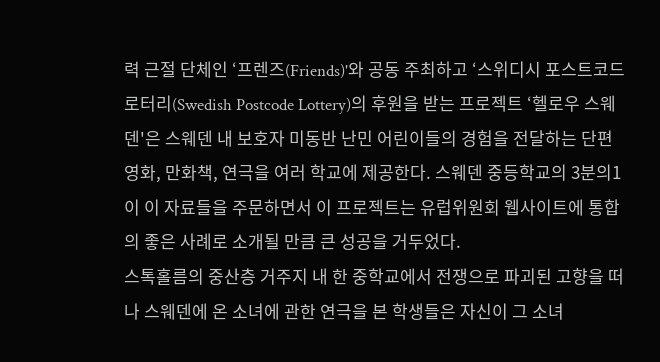력 근절 단체인 ‘프렌즈(Friends)'와 공동 주최하고 ‘스위디시 포스트코드 로터리(Swedish Postcode Lottery)의 후원을 받는 프로젝트 ‘헬로우 스웨덴'은 스웨덴 내 보호자 미동반 난민 어린이들의 경험을 전달하는 단편 영화, 만화책, 연극을 여러 학교에 제공한다. 스웨덴 중등학교의 3분의1이 이 자료들을 주문하면서 이 프로젝트는 유럽위원회 웹사이트에 통합의 좋은 사례로 소개될 만큼 큰 성공을 거두었다.
스톡홀름의 중산층 거주지 내 한 중학교에서 전쟁으로 파괴된 고향을 떠나 스웨덴에 온 소녀에 관한 연극을 본 학생들은 자신이 그 소녀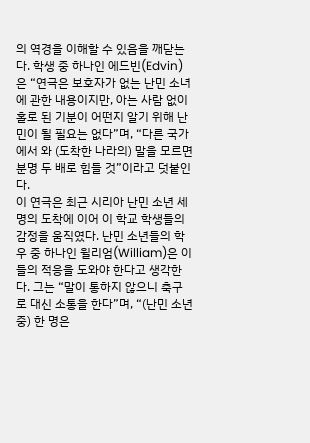의 역경을 이해할 수 있음을 깨닫는다. 학생 중 하나인 에드빈(Edvin)은 “연극은 보호자가 없는 난민 소녀에 관한 내용이지만, 아는 사람 없이 홀로 된 기분이 어떤지 알기 위해 난민이 될 필요는 없다”며, “다른 국가에서 와 (도착한 나라의) 말을 모르면 분명 두 배로 힘들 것”이라고 덧붙인다.
이 연극은 최근 시리아 난민 소년 세 명의 도착에 이어 이 학교 학생들의 감정을 움직였다. 난민 소년들의 학우 중 하나인 윌리엄(William)은 이들의 적응을 도와야 한다고 생각한다. 그는 “말이 통하지 않으니 축구로 대신 소통을 한다”며, “(난민 소년 중) 한 명은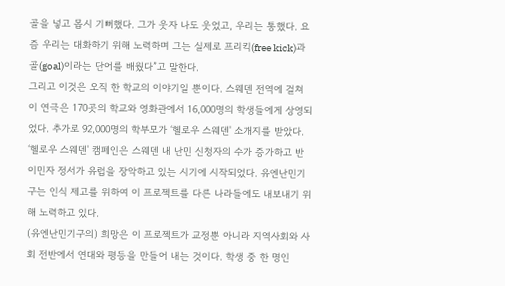골을 넣고 몹시 기뻐했다. 그가 웃자 나도 웃었고, 우리는 통했다. 요즘 우리는 대화하기 위해 노력하며 그는 실제로 프리킥(free kick)과 골(goal)이라는 단어를 배웠다”고 말한다.
그리고 이것은 오직 한 학교의 이야기일 뿐이다. 스웨덴 전역에 걸쳐 이 연극은 170곳의 학교와 영화관에서 16,000명의 학생들에게 상영되었다. 추가로 92,000명의 학부모가 ‘헬로우 스웨덴' 소개지를 받았다.
‘헬로우 스웨덴' 캠페인은 스웨덴 내 난민 신청자의 수가 증가하고 반이민자 정서가 유럽을 장악하고 있는 시기에 시작되었다. 유엔난민기구는 인식 제고를 위하여 이 프로젝트를 다른 나라들에도 내보내기 위해 노력하고 있다.
(유엔난민기구의) 희망은 이 프로젝트가 교정뿐 아니라 지역사회와 사회 전반에서 연대와 평등을 만들어 내는 것이다. 학생 중 한 명인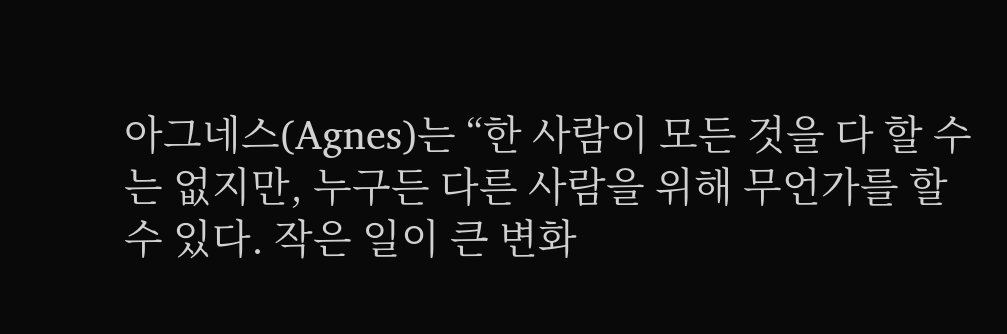아그네스(Agnes)는 “한 사람이 모든 것을 다 할 수는 없지만, 누구든 다른 사람을 위해 무언가를 할 수 있다. 작은 일이 큰 변화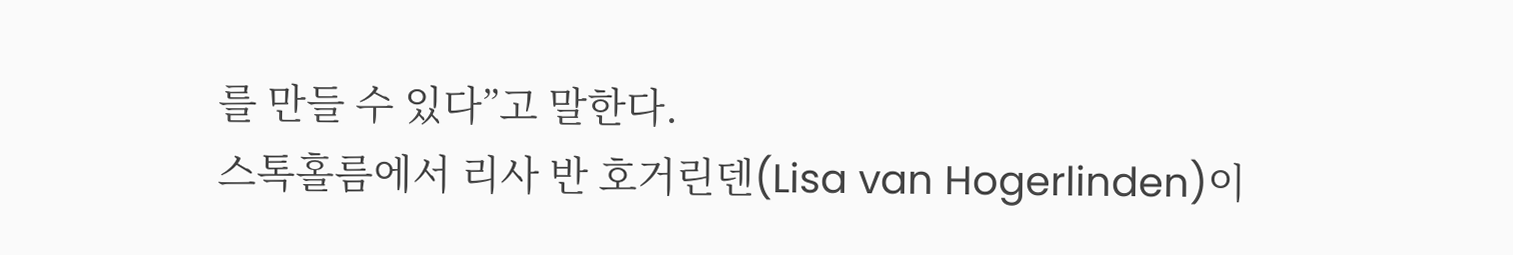를 만들 수 있다”고 말한다.
스톡홀름에서 리사 반 호거린덴(Lisa van Hogerlinden)이